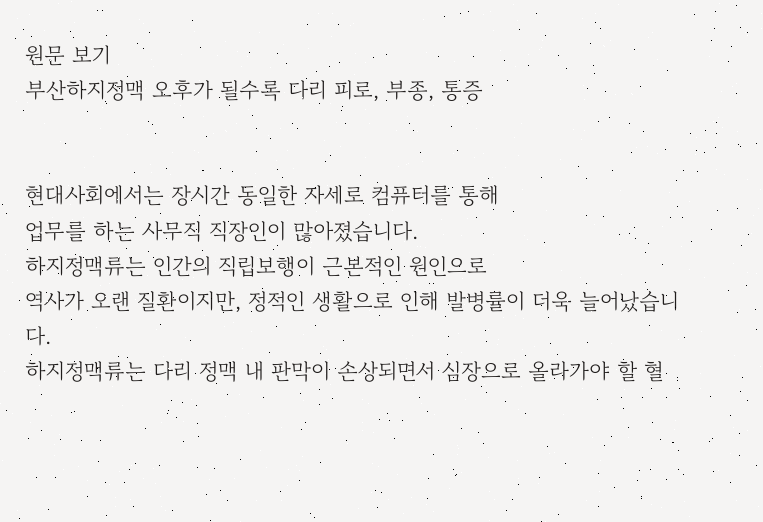원문 보기
부산하지정맥 오후가 될수록 다리 피로, 부종, 통증


현대사회에서는 장시간 동일한 자세로 컴퓨터를 통해
업무를 하는 사무직 직장인이 많아졌습니다.
하지정맥류는 인간의 직립보행이 근본적인 원인으로
역사가 오랜 질환이지만, 정적인 생활으로 인해 발병률이 더욱 늘어났습니다.
하지정맥류는 다리 정맥 내 판막이 손상되면서 심장으로 올라가야 할 혈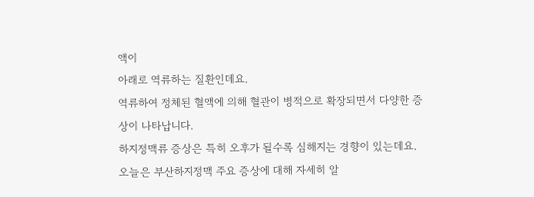액이
아래로 역류하는 질환인데요.
역류하여 정체된 혈액에 의해 혈관이 병적으로 확장되면서 다양한 증상이 나타납니다.
하지정맥류 증상은 특히 오후가 될수록 심해지는 경향이 있는데요.
오늘은 부산하지정맥 주요 증상에 대해 자세히 알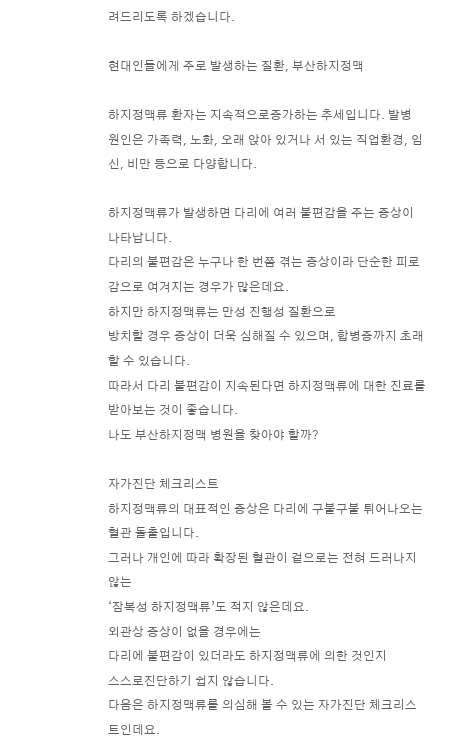려드리도록 하겠습니다.

현대인들에게 주로 발생하는 질환, 부산하지정맥

하지정맥류 환자는 지속적으로증가하는 추세입니다. 발병 원인은 가족력, 노화, 오래 앉아 있거나 서 있는 직업환경, 임신, 비만 등으로 다양합니다.

하지정맥류가 발생하면 다리에 여러 불편감을 주는 증상이 나타납니다.
다리의 불편감은 누구나 한 번쯤 겪는 증상이라 단순한 피로감으로 여겨지는 경우가 많은데요.
하지만 하지정맥류는 만성 진행성 질환으로
방치할 경우 증상이 더욱 심해질 수 있으며, 합병증까지 초래할 수 있습니다.
따라서 다리 불편감이 지속된다면 하지정맥류에 대한 진료를 받아보는 것이 좋습니다.
나도 부산하지정맥 병원을 찾아야 할까?

자가진단 체크리스트
하지정맥류의 대표적인 증상은 다리에 구불구불 튀어나오는 혈관 돌출입니다.
그러나 개인에 따라 확장된 혈관이 겉으로는 전혀 드러나지 않는
‘잠복성 하지정맥류’도 적지 않은데요.
외관상 증상이 없을 경우에는
다리에 불편감이 있더라도 하지정맥류에 의한 것인지
스스로진단하기 쉽지 않습니다.
다음은 하지정맥류를 의심해 볼 수 있는 자가진단 체크리스트인데요.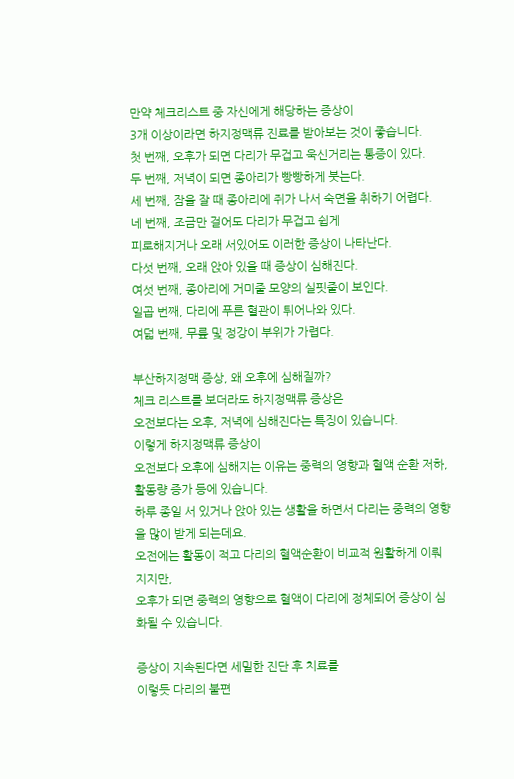만약 체크리스트 중 자신에게 해당하는 증상이
3개 이상이라면 하지정맥류 진료를 받아보는 것이 좋습니다.
첫 번째, 오후가 되면 다리가 무겁고 욱신거리는 통증이 있다.
두 번째, 저녁이 되면 종아리가 빵빵하게 붓는다.
세 번째, 잠을 잘 때 종아리에 쥐가 나서 숙면을 취하기 어렵다.
네 번째, 조금만 걸어도 다리가 무겁고 쉽게
피로해지거나 오래 서있어도 이러한 증상이 나타난다.
다섯 번째, 오래 앉아 있을 때 증상이 심해진다.
여섯 번째, 종아리에 거미줄 모양의 실핏줄이 보인다.
일곱 번째, 다리에 푸른 혈관이 튀어나와 있다.
여덟 번째, 무릎 및 정강이 부위가 가렵다.

부산하지정맥 증상, 왜 오후에 심해질까?
체크 리스트를 보더라도 하지정맥류 증상은
오전보다는 오후, 저녁에 심해진다는 특징이 있습니다.
이렇게 하지정맥류 증상이
오전보다 오후에 심해지는 이유는 중력의 영향과 혈액 순환 저하, 활동량 증가 등에 있습니다.
하루 종일 서 있거나 앉아 있는 생활을 하면서 다리는 중력의 영향을 많이 받게 되는데요.
오전에는 활동이 적고 다리의 혈액순환이 비교적 원활하게 이뤄지지만,
오후가 되면 중력의 영향으로 혈액이 다리에 정체되어 증상이 심화될 수 있습니다.

증상이 지속된다면 세밀한 진단 후 치료를
이렇듯 다리의 불편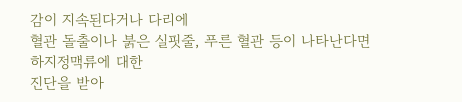감이 지속된다거나 다리에
혈관 돌출이나 붉은 실핏줄, 푸른 혈관 등이 나타난다면 하지정맥류에 대한
진단을 받아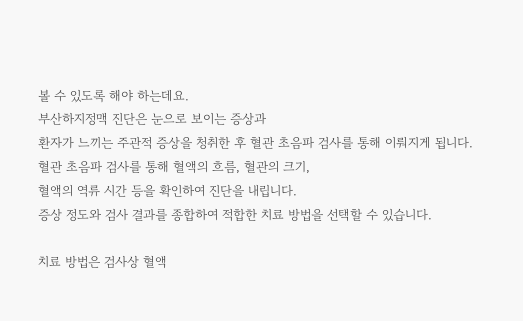볼 수 있도록 해야 하는데요.
부산하지정맥 진단은 눈으로 보이는 증상과
환자가 느끼는 주관적 증상을 청취한 후 혈관 초음파 검사를 통해 이뤄지게 됩니다.
혈관 초음파 검사를 통해 혈액의 흐름, 혈관의 크기,
혈액의 역류 시간 등을 확인하여 진단을 내립니다.
증상 정도와 검사 결과를 종합하여 적합한 치료 방법을 선택할 수 있습니다.

치료 방법은 검사상 혈액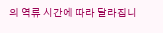의 역류 시간에 따라 달라집니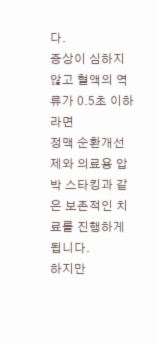다.
증상이 심하지 않고 혈액의 역류가 0.5초 이하라면
정맥 순환개선제와 의료용 압박 스타킹과 같은 보존적인 치료를 진행하게 됩니다.
하지만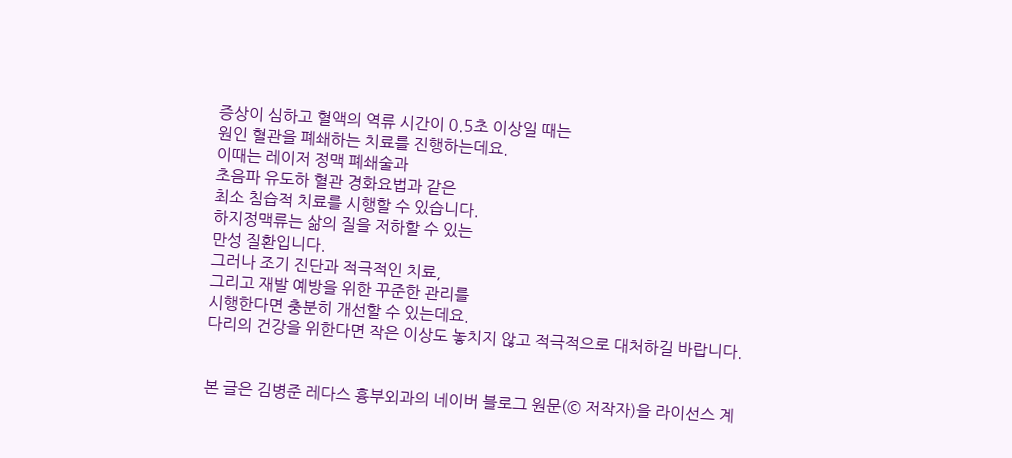증상이 심하고 혈액의 역류 시간이 0.5초 이상일 때는
원인 혈관을 폐쇄하는 치료를 진행하는데요.
이때는 레이저 정맥 폐쇄술과
초음파 유도하 혈관 경화요법과 같은
최소 침습적 치료를 시행할 수 있습니다.
하지정맥류는 삶의 질을 저하할 수 있는
만성 질환입니다.
그러나 조기 진단과 적극적인 치료,
그리고 재발 예방을 위한 꾸준한 관리를
시행한다면 충분히 개선할 수 있는데요.
다리의 건강을 위한다면 작은 이상도 놓치지 않고 적극적으로 대처하길 바랍니다.


본 글은 김병준 레다스 흉부외과의 네이버 블로그 원문(© 저작자)을 라이선스 계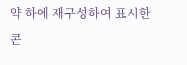약 하에 재구성하여 표시한 콘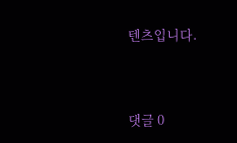텐츠입니다.




댓글 0